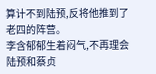算计不到陆预,反将他推到了老四的阵营。
李含郁郁生着闷气,不再理会陆预和蔡贞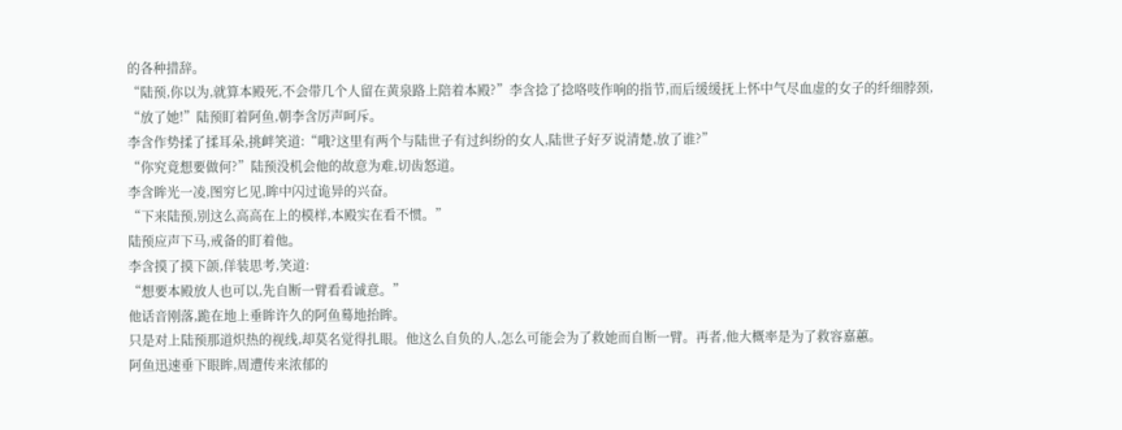的各种措辞。
“陆预,你以为,就算本殿死,不会带几个人留在黄泉路上陪着本殿?”李含捻了捻咯吱作响的指节,而后缓缓抚上怀中气尽血虚的女子的纤细脖颈,
“放了她!”陆预盯着阿鱼,朝李含厉声呵斥。
李含作势揉了揉耳朵,挑衅笑道:“哦?这里有两个与陆世子有过纠纷的女人,陆世子好歹说清楚,放了谁?”
“你究竟想要做何?”陆预没机会他的故意为难,切齿怒道。
李含眸光一凌,图穷匕见,眸中闪过诡异的兴奋。
“下来陆预,别这么高高在上的模样,本殿实在看不惯。”
陆预应声下马,戒备的盯着他。
李含摸了摸下颌,佯装思考,笑道:
“想要本殿放人也可以,先自断一臂看看诚意。”
他话音刚落,跪在地上垂眸许久的阿鱼蓦地抬眸。
只是对上陆预那道炽热的视线,却莫名觉得扎眼。他这么自负的人,怎么可能会为了救她而自断一臂。再者,他大概率是为了救容嘉蕙。
阿鱼迅速垂下眼眸,周遭传来浓郁的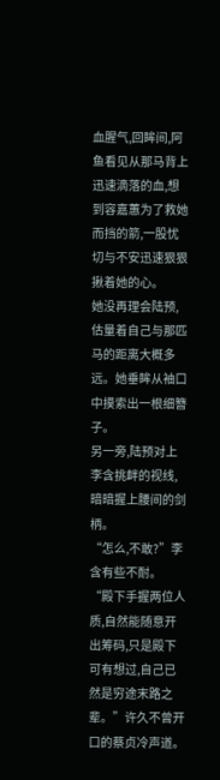血腥气,回眸间,阿鱼看见从那马背上迅速滴落的血,想到容嘉蕙为了救她而挡的箭,一股忧切与不安迅速狠狠揪着她的心。
她没再理会陆预,估量着自己与那匹马的距离大概多远。她垂眸从袖口中摸索出一根细簪子。
另一旁,陆预对上李含挑衅的视线,暗暗握上腰间的剑柄。
“怎么,不敢?”李含有些不耐。
“殿下手握两位人质,自然能随意开出筹码,只是殿下可有想过,自己已然是穷途末路之辈。”许久不曾开口的蔡贞冷声道。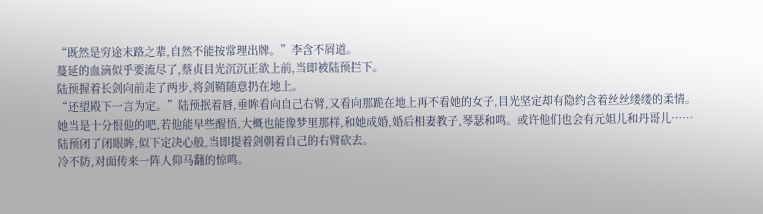“既然是穷途末路之辈,自然不能按常理出牌。”李含不屑道。
蔓延的血滴似乎要流尽了,蔡贞目光沉沉正欲上前,当即被陆预拦下。
陆预握着长剑向前走了两步,将剑鞘随意扔在地上。
“还望殿下一言为定。”陆预抿着唇,垂眸看向自己右臂,又看向那跪在地上再不看她的女子,目光坚定却有隐约含着丝丝缕缕的柔情。
她当是十分恨他的吧,若他能早些醒悟,大概也能像梦里那样,和她成婚,婚后相妻教子,琴瑟和鸣。或许他们也会有元姐儿和丹哥儿……
陆预闭了闭眼眸,似下定决心般,当即提着剑朝着自己的右臂砍去。
冷不防,对面传来一阵人仰马翻的惊鸣。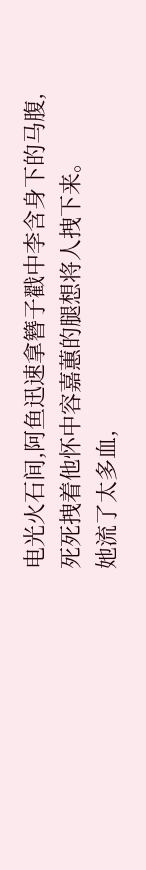电光火石间,阿鱼迅速拿簪子戳中李含身下的马腹,死死拽着他怀中容嘉蕙的腿想将人拽下来。
她流了太多血,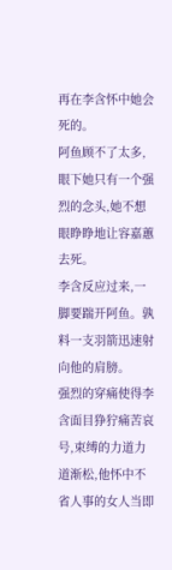再在李含怀中她会死的。
阿鱼顾不了太多,眼下她只有一个强烈的念头,她不想眼睁睁地让容嘉蕙去死。
李含反应过来,一脚要踹开阿鱼。孰料一支羽箭迅速射向他的肩膀。
强烈的穿痛使得李含面目狰狞痛苦哀号,束缚的力道力道渐松,他怀中不省人事的女人当即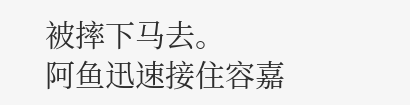被摔下马去。
阿鱼迅速接住容嘉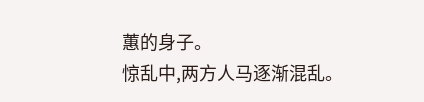蕙的身子。
惊乱中,两方人马逐渐混乱。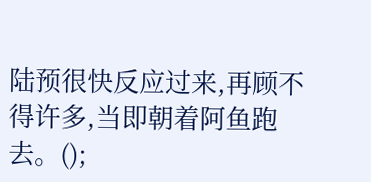陆预很快反应过来,再顾不得许多,当即朝着阿鱼跑去。();